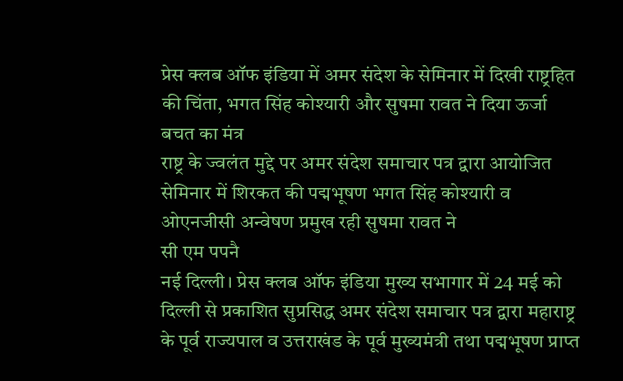प्रेस क्लब ऑफ इंडिया में अमर संदेश के सेमिनार में दिखी राष्ट्रहित की चिंता, भगत सिंह कोश्यारी और सुषमा रावत ने दिया ऊर्जा बचत का मंत्र
राष्ट्र के ज्वलंत मुद्दे पर अमर संदेश समाचार पत्र द्वारा आयोजित सेमिनार में शिरकत की पद्मभूषण भगत सिंह कोश्यारी व ओएनजीसी अन्वेषण प्रमुख रही सुषमा रावत ने
सी एम पपनै
नई दिल्ली। प्रेस क्लब ऑफ इंडिया मुख्य सभागार में 24 मई को दिल्ली से प्रकाशित सुप्रसिद्ध अमर संदेश समाचार पत्र द्वारा महाराष्ट्र के पूर्व राज्यपाल व उत्तराखंड के पूर्व मुख्यमंत्री तथा पद्मभूषण प्राप्त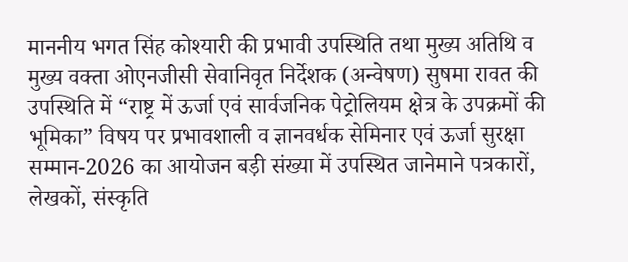माननीय भगत सिंह कोश्यारी की प्रभावी उपस्थिति तथा मुख्य अतिथि व मुख्य वक्ता ओएनजीसी सेवानिवृत निर्देशक (अन्वेषण) सुषमा रावत की उपस्थिति में “राष्ट्र में ऊर्जा एवं सार्वजनिक पेट्रोलियम क्षेत्र के उपक्रमों की भूमिका” विषय पर प्रभावशाली व ज्ञानवर्धक सेमिनार एवं ऊर्जा सुरक्षा सम्मान-2026 का आयोजन बड़ी संख्या में उपस्थित जानेमाने पत्रकारों, लेखकों, संस्कृति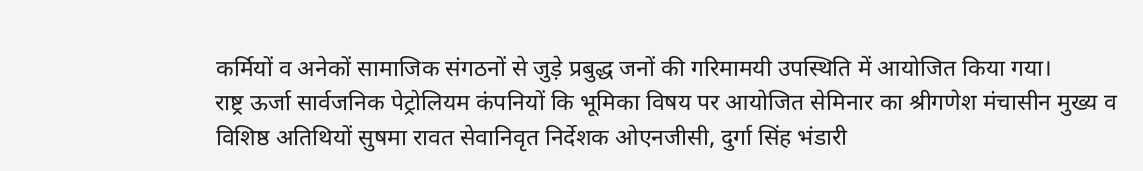कर्मियों व अनेकों सामाजिक संगठनों से जुड़े प्रबुद्ध जनों की गरिमामयी उपस्थिति में आयोजित किया गया।
राष्ट्र ऊर्जा सार्वजनिक पेट्रोलियम कंपनियों कि भूमिका विषय पर आयोजित सेमिनार का श्रीगणेश मंचासीन मुख्य व विशिष्ठ अतिथियों सुषमा रावत सेवानिवृत निर्देशक ओएनजीसी, दुर्गा सिंह भंडारी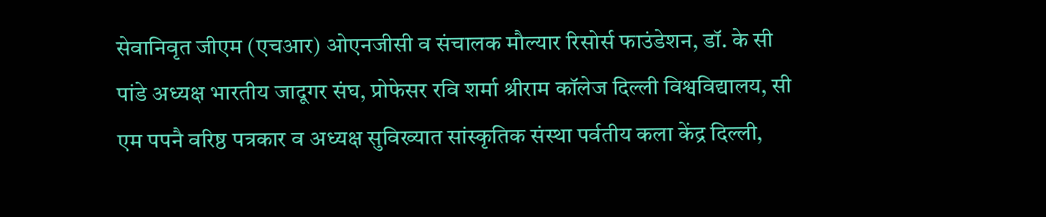सेवानिवृत जीएम (एचआर) ओएनजीसी व संचालक मौल्यार रिसोर्स फाउंडेशन, डॉ. के सी पांडे अध्यक्ष भारतीय जादूगर संघ, प्रोफेसर रवि शर्मा श्रीराम कॉलेज दिल्ली विश्वविद्यालय, सी एम पपनै वरिष्ठ पत्रकार व अध्यक्ष सुविख्यात सांस्कृतिक संस्था पर्वतीय कला केंद्र दिल्ली,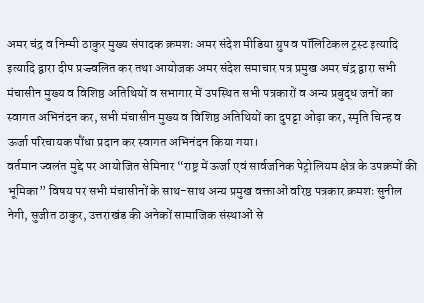अमर चंद्र व निम्मी ठाकुर मुख्य संपादक क्रमशः अमर संदेश मीडिया ग्रुप व पॉलिटिकल ट्रस्ट इत्यादि इत्यादि द्वारा दीप प्रज्ज्वलित कर तथा आयोजक अमर संदेश समाचार पत्र प्रमुख अमर चंद्र द्वारा सभी मंचासीन मुख्य व विशिष्ठ अतिथियों व सभागार में उपस्थित सभी पत्रकारों व अन्य प्रबुद्ध जनों का स्वागत अभिनंदन कर, सभी मंचासीन मुख्य व विशिष्ठ अतिथियों का दुपट्टा ओढ़ा कर, स्मृति चिन्ह व ऊर्जा परिचायक पौंधा प्रदान कर स्वागत अभिनंदन किया गया।
वर्तमान ज्वलंत मुद्दे पर आयोजित सेमिनार “राष्ट्र में ऊर्जा एवं सार्वजनिक पेट्रोलियम क्षेत्र के उपक्रमों की भूमिका” विषय पर सभी मंचासीनों के साथ-साथ अन्य प्रमुख वक्ताओं वरिष्ठ पत्रकार क्रमशः सुनील नेगी, सुजीत ठाकुर, उत्तराखंड की अनेकों सामाजिक संस्थाओं से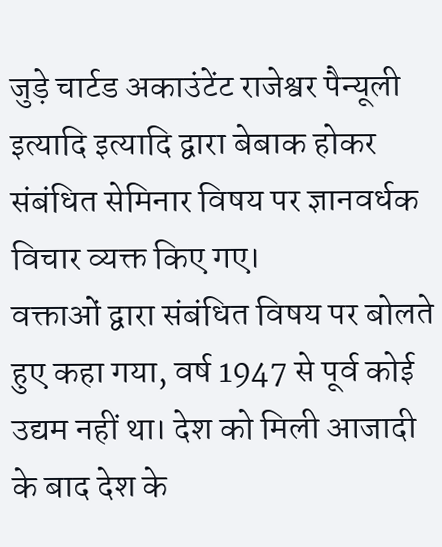जुड़े चार्टड अकाउंटेंट राजेश्वर पैन्यूली इत्यादि इत्यादि द्वारा बेबाक होकर संबंधित सेमिनार विषय पर ज्ञानवर्धक विचार व्यक्त किए गए।
वक्ताओं द्वारा संबंधित विषय पर बोलते हुए कहा गया, वर्ष 1947 से पूर्व कोई उद्यम नहीं था। देश को मिली आजादी के बाद देश के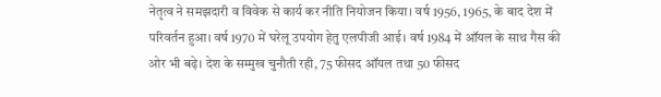नेतृत्व ने समझदारी व विवेक से कार्य कर नीति नियोजन किया। वर्ष 1956, 1965, के बाद देश में परिवर्तन हुआ। वर्ष 1970 में घरेलू उपयोग हेतु एलपीजी आई। वर्ष 1984 में ऑयल के साथ गैस की ओर भी बढ़े। देश के सम्मुख चुनौती रही, 75 फीसद ऑयल तथा 50 फीसद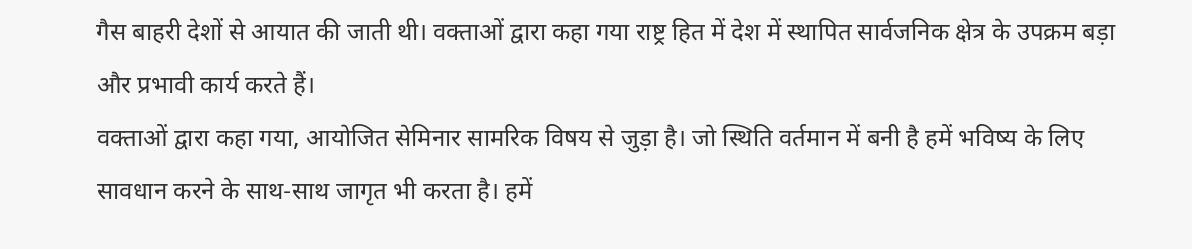गैस बाहरी देशों से आयात की जाती थी। वक्ताओं द्वारा कहा गया राष्ट्र हित में देश में स्थापित सार्वजनिक क्षेत्र के उपक्रम बड़ा और प्रभावी कार्य करते हैं।
वक्ताओं द्वारा कहा गया, आयोजित सेमिनार सामरिक विषय से जुड़ा है। जो स्थिति वर्तमान में बनी है हमें भविष्य के लिए सावधान करने के साथ-साथ जागृत भी करता है। हमें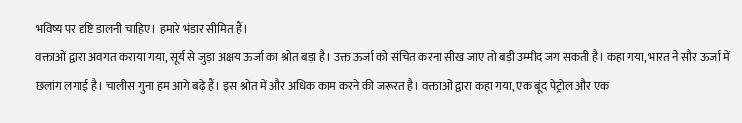भविष्य पर दृष्टि डालनी चाहिए। हमारे भंडार सीमित हैं।
वक्ताओं द्वारा अवगत कराया गया, सूर्य से जुड़ा अक्षय ऊर्जा का श्रोत बड़ा है। उक्त ऊर्जा को संचित करना सीख जाए तो बड़ी उम्मीद जग सकती है। कहा गया, भारत ने सौर ऊर्जा में छलांग लगाई है। चालीस गुना हम आगे बढ़े हैं। इस श्रोत में और अधिक काम करने की जरूरत है। वक्ताओं द्वारा कहा गया, एक बूंद पेट्रोल और एक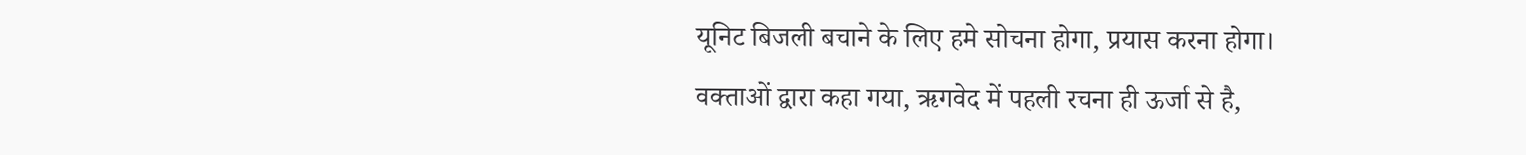यूनिट बिजली बचाने के लिए हमे सोचना होगा, प्रयास करना होगा।
वक्ताओं द्वारा कहा गया, ऋगवेद में पहली रचना ही ऊर्जा से है,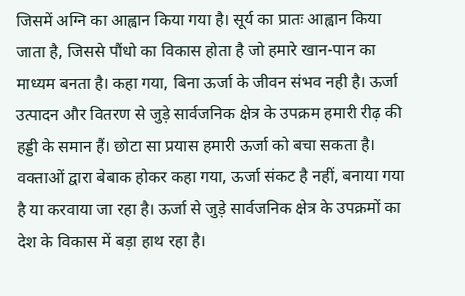जिसमें अग्नि का आह्वान किया गया है। सूर्य का प्रातः आह्वान किया जाता है, जिससे पौंधो का विकास होता है जो हमारे खान-पान का माध्यम बनता है। कहा गया, बिना ऊर्जा के जीवन संभव नही है। ऊर्जा उत्पादन और वितरण से जुड़े सार्वजनिक क्षेत्र के उपक्रम हमारी रीढ़ की हड्डी के समान हैं। छोटा सा प्रयास हमारी ऊर्जा को बचा सकता है।
वक्ताओं द्वारा बेबाक होकर कहा गया, ऊर्जा संकट है नहीं, बनाया गया है या करवाया जा रहा है। ऊर्जा से जुड़े सार्वजनिक क्षेत्र के उपक्रमों का देश के विकास में बड़ा हाथ रहा है।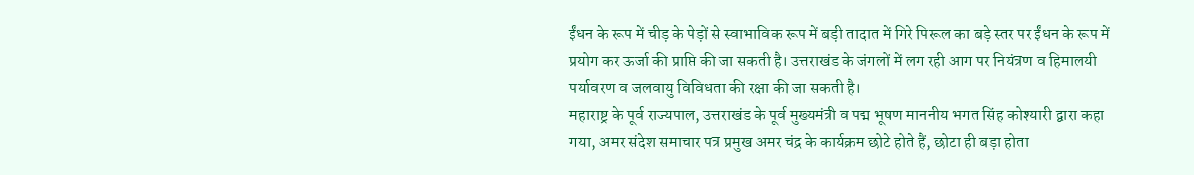ईंधन के रूप में चीड़ के पेड़ों से स्वाभाविक रूप में बड़ी तादात में गिरे पिरूल का बड़े स्तर पर ईंधन के रूप में प्रयोग कर ऊर्जा की प्राप्ति की जा सकती है। उत्तराखंड के जंगलों में लग रही आग पर नियंत्रण व हिमालयी पर्यावरण व जलवायु विविधता की रक्षा की जा सकती है।
महाराष्ट्र के पूर्व राज्यपाल, उत्तराखंड के पूर्व मुख्यमंत्री व पद्म भूषण माननीय भगत सिंह कोश्यारी द्वारा कहा गया, अमर संदेश समाचार पत्र प्रमुख अमर चंद्र के कार्यक्रम छोटे होते हैं, छोटा ही बड़ा होता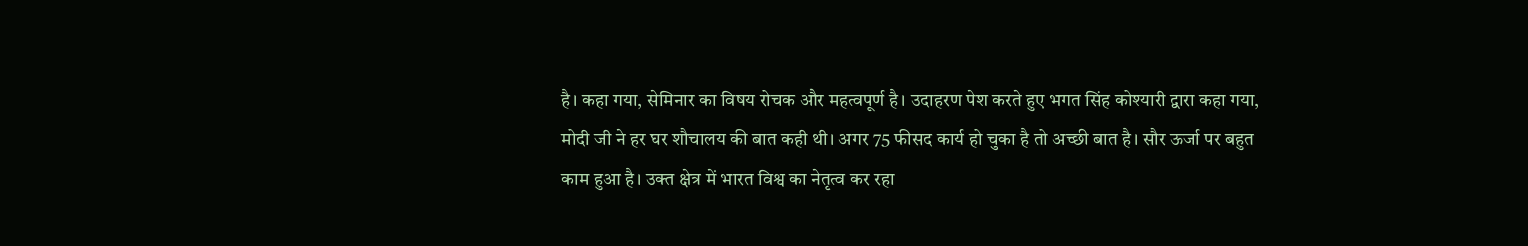है। कहा गया, सेमिनार का विषय रोचक और महत्वपूर्ण है। उदाहरण पेश करते हुए भगत सिंह कोश्यारी द्वारा कहा गया, मोदी जी ने हर घर शौचालय की बात कही थी। अगर 75 फीसद कार्य हो चुका है तो अच्छी बात है। सौर ऊर्जा पर बहुत काम हुआ है। उक्त क्षेत्र में भारत विश्व का नेतृत्व कर रहा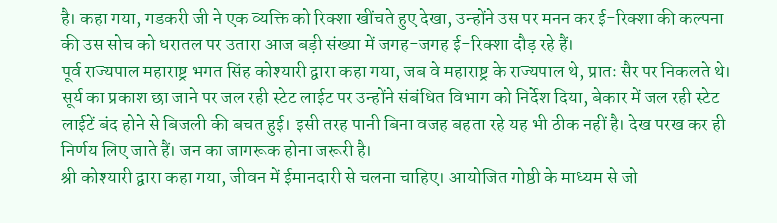है। कहा गया, गडकरी जी ने एक व्यक्ति को रिक्शा खींचते हुए देखा, उन्होंने उस पर मनन कर ई-रिक्शा की कल्पना की उस सोच को धरातल पर उतारा आज बड़ी संख्या में जगह-जगह ई-रिक्शा दौड़ रहे हैं।
पूर्व राज्यपाल महाराष्ट्र भगत सिंह कोश्यारी द्वारा कहा गया, जब वे महाराष्ट्र के राज्यपाल थे, प्रातः सैर पर निकलते थे। सूर्य का प्रकाश छा जाने पर जल रही स्टेट लाईट पर उन्होंने संबंधित विभाग को निर्देश दिया, बेकार में जल रही स्टेट लाईटें बंद होने से बिजली की बचत हुई। इसी तरह पानी बिना वजह बहता रहे यह भी ठीक नहीं है। देख परख कर ही निर्णय लिए जाते हैं। जन का जागरूक होना जरूरी है।
श्री कोश्यारी द्वारा कहा गया, जीवन में ईमानदारी से चलना चाहिए। आयोजित गोष्ठी के माध्यम से जो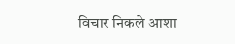विचार निकले आशा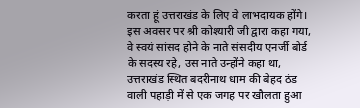करता हूं उत्तराखंड के लिए वे लाभदायक होंगे। इस अवसर पर श्री कोश्यारी जी द्वारा कहा गया, वे स्वयं सांसद होने के नाते संसदीय एनर्जी बोर्ड के सदस्य रहे, उस नाते उन्होंने कहा था, उत्तराखंड स्थित बदरीनाथ धाम की बेहद ठंड वाली पहाड़ी में से एक जगह पर खौलता हुआ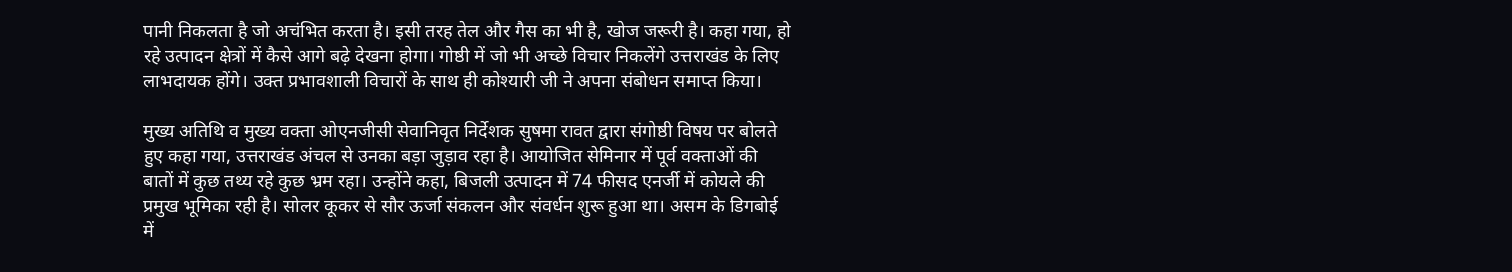पानी निकलता है जो अचंभित करता है। इसी तरह तेल और गैस का भी है, खोज जरूरी है। कहा गया, हो रहे उत्पादन क्षेत्रों में कैसे आगे बढ़े देखना होगा। गोष्ठी में जो भी अच्छे विचार निकलेंगे उत्तराखंड के लिए लाभदायक होंगे। उक्त प्रभावशाली विचारों के साथ ही कोश्यारी जी ने अपना संबोधन समाप्त किया।

मुख्य अतिथि व मुख्य वक्ता ओएनजीसी सेवानिवृत निर्देशक सुषमा रावत द्वारा संगोष्ठी विषय पर बोलते हुए कहा गया, उत्तराखंड अंचल से उनका बड़ा जुड़ाव रहा है। आयोजित सेमिनार में पूर्व वक्ताओं की बातों में कुछ तथ्य रहे कुछ भ्रम रहा। उन्होंने कहा, बिजली उत्पादन में 74 फीसद एनर्जी में कोयले की प्रमुख भूमिका रही है। सोलर कूकर से सौर ऊर्जा संकलन और संवर्धन शुरू हुआ था। असम के डिगबोई में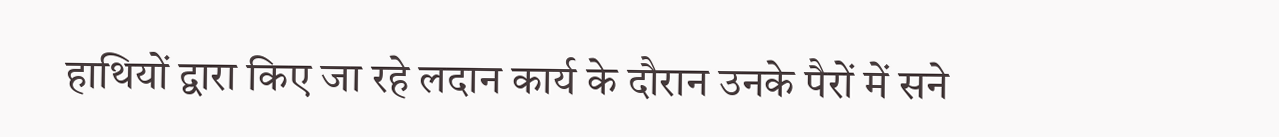हाथियों द्वारा किए जा रहे लदान कार्य के दौरान उनके पैरों में सने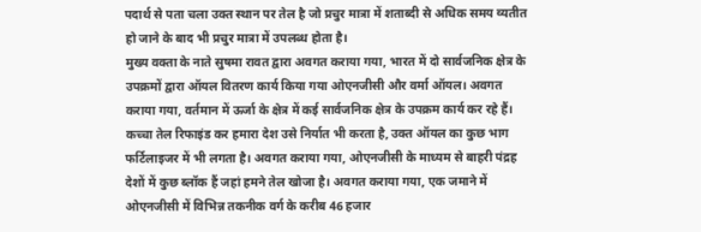पदार्थ से पता चला उक्त स्थान पर तेल है जो प्रचुर मात्रा में शताब्दी से अधिक समय व्यतीत हो जाने के बाद भी प्रचुर मात्रा में उपलब्ध होता है।
मुख्य वक्ता के नाते सुषमा रावत द्वारा अवगत कराया गया, भारत में दो सार्वजनिक क्षेत्र के उपक्रमों द्वारा ऑयल वितरण कार्य किया गया ओएनजीसी और वर्मा ऑयल। अवगत कराया गया, वर्तमान में ऊर्जा के क्षेत्र में कई सार्वजनिक क्षेत्र के उपक्रम कार्य कर रहे हैं। कच्चा तेल रिफाइंड कर हमारा देश उसे निर्यात भी करता है, उक्त ऑयल का कुछ भाग फर्टिलाइजर में भी लगता है। अवगत कराया गया, ओएनजीसी के माध्यम से बाहरी पंद्रह देशों में कुछ ब्लॉक हैं जहां हमने तेल खोजा है। अवगत कराया गया, एक जमाने में ओएनजीसी में विभिन्न तकनीक वर्ग के करीब 46 हजार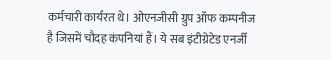कर्मचारी कार्यरत थे। ओएनजीसी ग्रुप ऑफ कम्पनीज है जिसमें चौदह कंपनियां हैं। ये सब इंटीग्रेटेड एनर्जी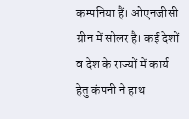कम्पनिया हैं। ओएनजीसी ग्रीन में सोलर है। कई देशों व देश के राज्यों में कार्य हेतु कंपनी ने हाथ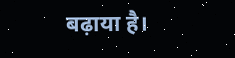बढ़ाया है।